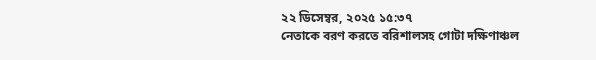২২ ডিসেম্বর, ২০২৫ ১৫:৩৭
নেতাকে বরণ করতে বরিশালসহ গোটা দক্ষিণাঞ্চল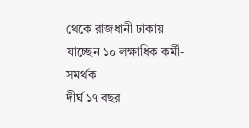থেকে রাজধানী ঢাকায় যাচ্ছেন ১০ লক্ষাধিক কর্মী-সমর্থক
দীর্ঘ ১৭ বছর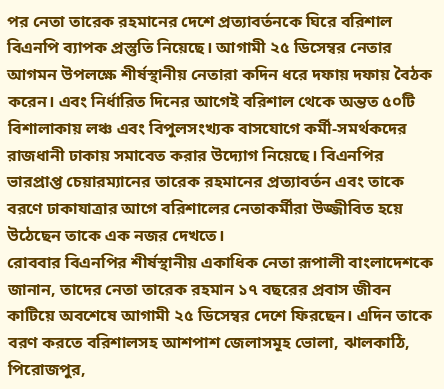পর নেতা তারেক রহমানের দেশে প্রত্যাবর্তনকে ঘিরে বরিশাল বিএনপি ব্যাপক প্রস্তুতি নিয়েছে। আগামী ২৫ ডিসেম্বর নেতার আগমন উপলক্ষে শীর্ষস্থানীয় নেতারা কদিন ধরে দফায় দফায় বৈঠক করেন। এবং নির্ধারিত দিনের আগেই বরিশাল থেকে অন্তত ৫০টি বিশালাকায় লঞ্চ এবং বিপুলসংখ্যক বাসযোগে কর্মী-সমর্থকদের রাজধানী ঢাকায় সমাবেত করার উদ্যোগ নিয়েছে। বিএনপির ভারপ্রাপ্ত চেয়ারম্যানের তারেক রহমানের প্রত্যাবর্তন এবং তাকে বরণে ঢাকাযাত্রার আগে বরিশালের নেতাকর্মীরা উজ্জীবিত হয়ে উঠেছেন তাকে এক নজর দেখতে।
রোববার বিএনপির শীর্ষস্থানীয় একাধিক নেতা রূপালী বাংলাদেশকে জানান, তাদের নেতা তারেক রহমান ১৭ বছরের প্রবাস জীবন কাটিয়ে অবশেষে আগামী ২৫ ডিসেম্বর দেশে ফিরছেন। এদিন তাকে বরণ করতে বরিশালসহ আশপাশ জেলাসমূহ ভোলা, ঝালকাঠি, পিরোজপুর,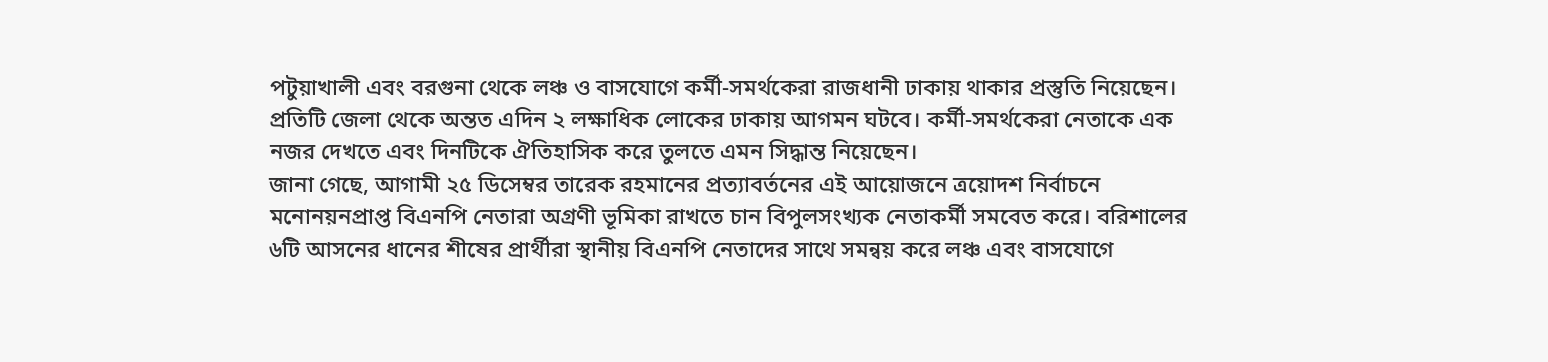পটুয়াখালী এবং বরগুনা থেকে লঞ্চ ও বাসযোগে কর্মী-সমর্থকেরা রাজধানী ঢাকায় থাকার প্রস্তুতি নিয়েছেন। প্রতিটি জেলা থেকে অন্তত এদিন ২ লক্ষাধিক লোকের ঢাকায় আগমন ঘটবে। কর্মী-সমর্থকেরা নেতাকে এক নজর দেখতে এবং দিনটিকে ঐতিহাসিক করে তুলতে এমন সিদ্ধান্ত নিয়েছেন।
জানা গেছে, আগামী ২৫ ডিসেম্বর তারেক রহমানের প্রত্যাবর্তনের এই আয়োজনে ত্রয়োদশ নির্বাচনে মনোনয়নপ্রাপ্ত বিএনপি নেতারা অগ্রণী ভূমিকা রাখতে চান বিপুলসংখ্যক নেতাকর্মী সমবেত করে। বরিশালের ৬টি আসনের ধানের শীষের প্রার্থীরা স্থানীয় বিএনপি নেতাদের সাথে সমন্বয় করে লঞ্চ এবং বাসযোগে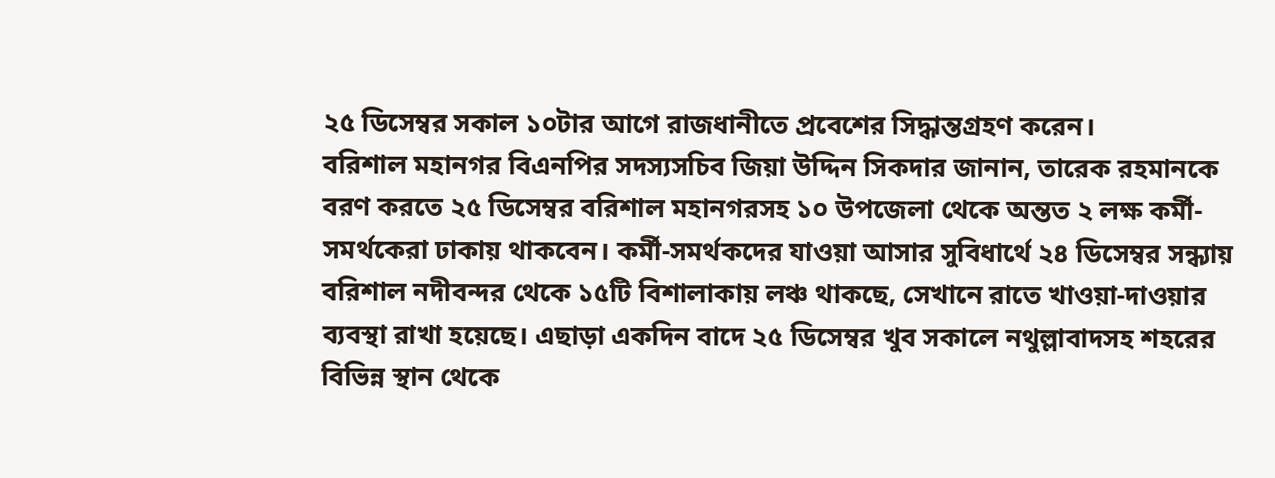২৫ ডিসেম্বর সকাল ১০টার আগে রাজধানীতে প্রবেশের সিদ্ধান্তগ্রহণ করেন।
বরিশাল মহানগর বিএনপির সদস্যসচিব জিয়া উদ্দিন সিকদার জানান, তারেক রহমানকে বরণ করতে ২৫ ডিসেম্বর বরিশাল মহানগরসহ ১০ উপজেলা থেকে অন্তত ২ লক্ষ কর্মী-সমর্থকেরা ঢাকায় থাকবেন। কর্মী-সমর্থকদের যাওয়া আসার সুবিধার্থে ২৪ ডিসেম্বর সন্ধ্যায় বরিশাল নদীবন্দর থেকে ১৫টি বিশালাকায় লঞ্চ থাকছে, সেখানে রাতে খাওয়া-দাওয়ার ব্যবস্থা রাখা হয়েছে। এছাড়া একদিন বাদে ২৫ ডিসেম্বর খুব সকালে নথুল্লাবাদসহ শহরের বিভিন্ন স্থান থেকে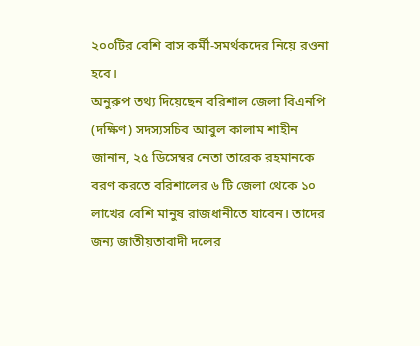২০০টির বেশি বাস কর্মী-সমর্থকদের নিয়ে রওনা হবে।
অনুরুপ তথ্য দিয়েছেন বরিশাল জেলা বিএনপি (দক্ষিণ) সদস্যসচিব আবুল কালাম শাহীন জানান, ২৫ ডিসেম্বর নেতা তারেক রহমানকে বরণ করতে বরিশালের ৬ টি জেলা থেকে ১০ লাখের বেশি মানুষ রাজধানীতে যাবেন। তাদের জন্য জাতীয়তাবাদী দলের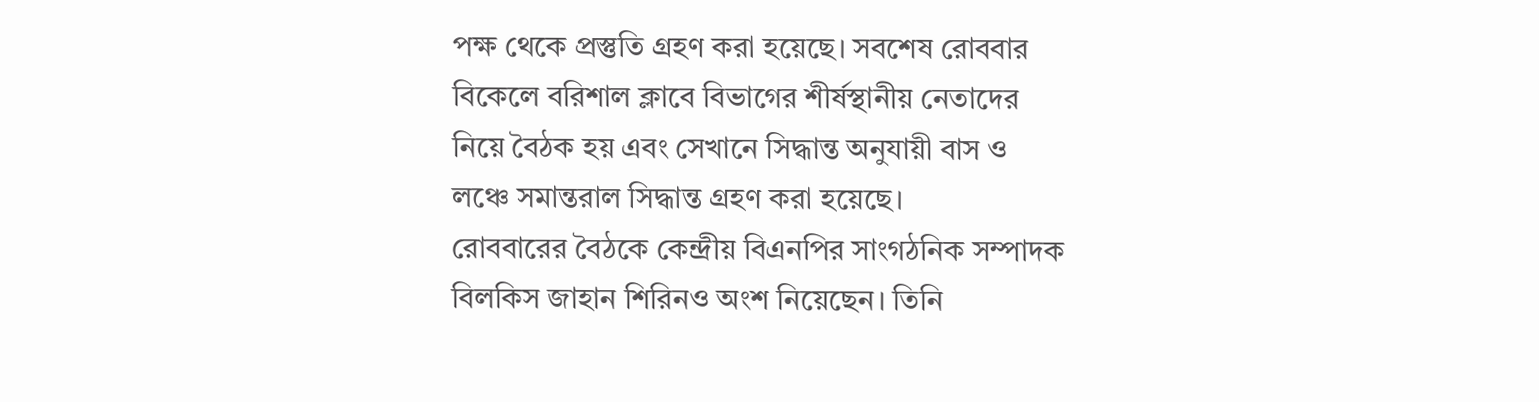পক্ষ থেকে প্রস্তুতি গ্রহণ করা হয়েছে। সবশেষ রোববার বিকেলে বরিশাল ক্লাবে বিভাগের শীর্ষস্থানীয় নেতাদের নিয়ে বৈঠক হয় এবং সেখানে সিদ্ধান্ত অনুযায়ী বাস ও লঞ্চে সমান্তরাল সিদ্ধান্ত গ্রহণ করা হয়েছে।
রোববারের বৈঠকে কেন্দ্রীয় বিএনপির সাংগঠনিক সম্পাদক বিলকিস জাহান শিরিনও অংশ নিয়েছেন। তিনি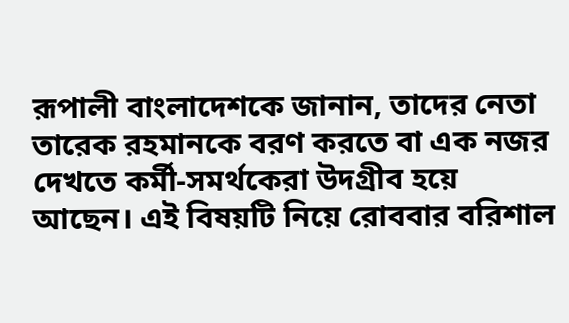রূপালী বাংলাদেশকে জানান, তাদের নেতা তারেক রহমানকে বরণ করতে বা এক নজর দেখতে কর্মী-সমর্থকেরা উদগ্রীব হয়ে আছেন। এই বিষয়টি নিয়ে রোববার বরিশাল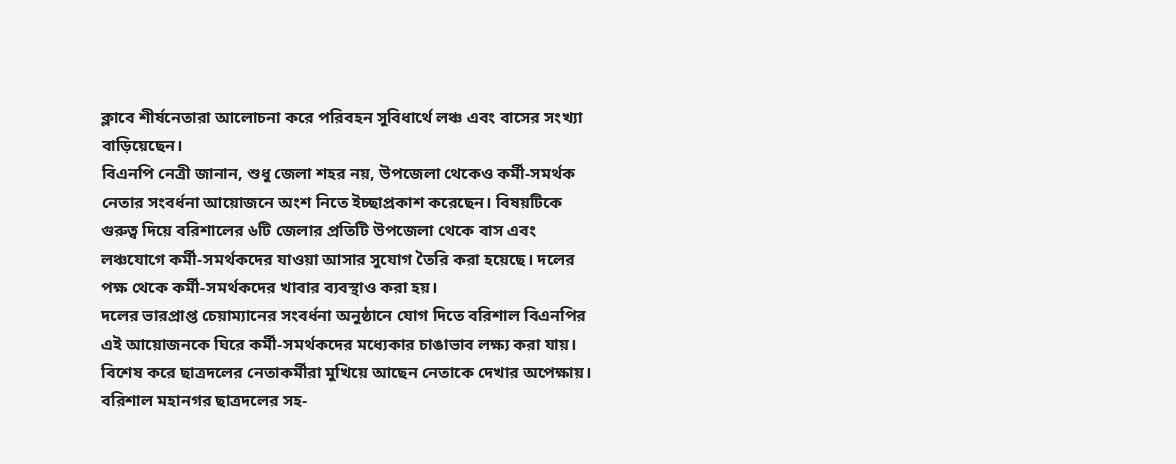ক্লাবে শীর্ষনেতারা আলোচনা করে পরিবহন সুবিধার্থে লঞ্চ এবং বাসের সংখ্যা বাড়িয়েছেন।
বিএনপি নেত্রী জানান, শুধু জেলা শহর নয়, উপজেলা থেকেও কর্মী-সমর্থক নেতার সংবর্ধনা আয়োজনে অংশ নিতে ইচ্ছাপ্রকাশ করেছেন। বিষয়টিকে গুরুত্ব দিয়ে বরিশালের ৬টি জেলার প্রতিটি উপজেলা থেকে বাস এবং লঞ্চযোগে কর্মী-সমর্থকদের যাওয়া আসার সুযোগ তৈরি করা হয়েছে। দলের পক্ষ থেকে কর্মী-সমর্থকদের খাবার ব্যবস্থাও করা হয়।
দলের ভারপ্রাপ্ত চেয়াম্যানের সংবর্ধনা অনুষ্ঠানে যোগ দিতে বরিশাল বিএনপির এই আয়োজনকে ঘিরে কর্মী-সমর্থকদের মধ্যেকার চাঙাভাব লক্ষ্য করা যায়। বিশেষ করে ছাত্রদলের নেতাকর্মীরা মুখিয়ে আছেন নেতাকে দেখার অপেক্ষায়। বরিশাল মহানগর ছাত্রদলের সহ-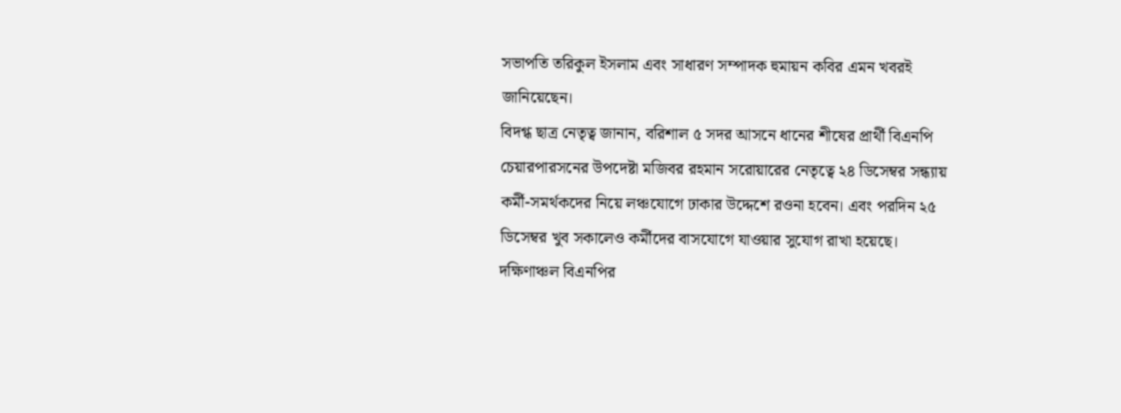সভাপতি তরিকুল ইসলাম এবং সাধারণ সম্পাদক হুমায়ন কবির এমন খবরই জানিয়েছেন।
বিদগ্ধ ছাত্র নেতৃত্ব জানান, বরিশাল ৫ সদর আসনে ধানের শীষের প্রার্থী বিএনপি চেয়ারপারসনের উপদেষ্টা মজিবর রহমান সরোয়ারের নেতৃত্বে ২৪ ডিসেম্বর সন্ধ্যায় কর্মী-সমর্থকদের নিয়ে লঞ্চযোগে ঢাকার উদ্দেশে রওনা হবেন। এবং পরদিন ২৫ ডিসেম্বর খুব সকালেও কর্মীদের বাসযোগে যাওয়ার সুযোগ রাখা হয়েছে।
দক্ষিণাঞ্চল বিএনপির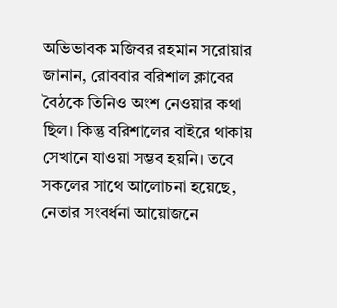অভিভাবক মজিবর রহমান সরোয়ার জানান, রোববার বরিশাল ক্লাবের বৈঠকে তিনিও অংশ নেওয়ার কথা ছিল। কিন্তু বরিশালের বাইরে থাকায় সেখানে যাওয়া সম্ভব হয়নি। তবে সকলের সাথে আলোচনা হয়েছে, নেতার সংবর্ধনা আয়োজনে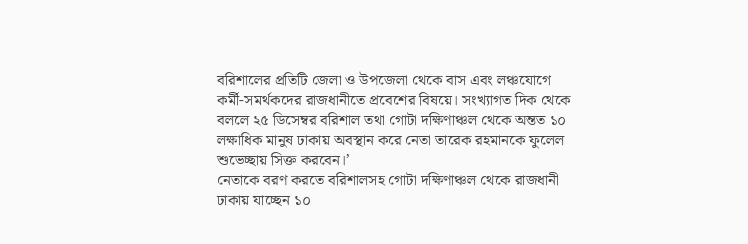বরিশালের প্রতিটি জেলা ও উপজেলা থেকে বাস এবং লঞ্চযোগে কর্মী-সমর্থকদের রাজধানীতে প্রবেশের বিষয়ে। সংখ্যাগত দিক থেকে বললে ২৫ ডিসেম্বর বরিশাল তথা গোটা দক্ষিণাঞ্চল থেকে অন্তত ১০ লক্ষাধিক মানুষ ঢাকায় অবস্থান করে নেতা তারেক রহমানকে ফুলেল শুভেচ্ছায় সিক্ত করবেন।’
নেতাকে বরণ করতে বরিশালসহ গোটা দক্ষিণাঞ্চল থেকে রাজধানী ঢাকায় যাচ্ছেন ১০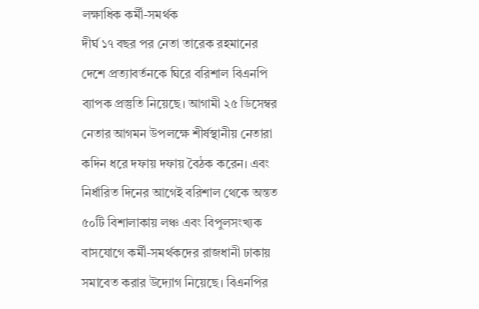লক্ষাধিক কর্মী-সমর্থক
দীর্ঘ ১৭ বছর পর নেতা তারেক রহমানের দেশে প্রত্যাবর্তনকে ঘিরে বরিশাল বিএনপি ব্যাপক প্রস্তুতি নিয়েছে। আগামী ২৫ ডিসেম্বর নেতার আগমন উপলক্ষে শীর্ষস্থানীয় নেতারা কদিন ধরে দফায় দফায় বৈঠক করেন। এবং নির্ধারিত দিনের আগেই বরিশাল থেকে অন্তত ৫০টি বিশালাকায় লঞ্চ এবং বিপুলসংখ্যক বাসযোগে কর্মী-সমর্থকদের রাজধানী ঢাকায় সমাবেত করার উদ্যোগ নিয়েছে। বিএনপির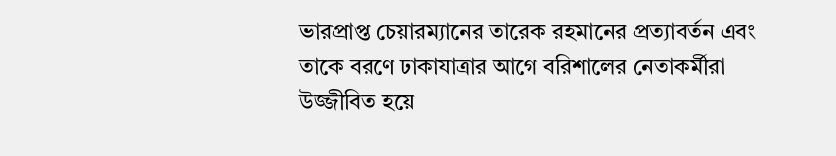ভারপ্রাপ্ত চেয়ারম্যানের তারেক রহমানের প্রত্যাবর্তন এবং তাকে বরণে ঢাকাযাত্রার আগে বরিশালের নেতাকর্মীরা উজ্জীবিত হয়ে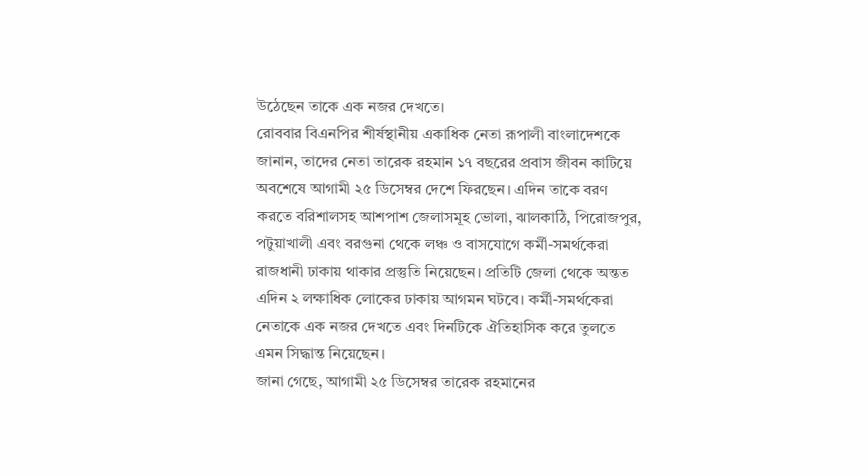উঠেছেন তাকে এক নজর দেখতে।
রোববার বিএনপির শীর্ষস্থানীয় একাধিক নেতা রূপালী বাংলাদেশকে জানান, তাদের নেতা তারেক রহমান ১৭ বছরের প্রবাস জীবন কাটিয়ে অবশেষে আগামী ২৫ ডিসেম্বর দেশে ফিরছেন। এদিন তাকে বরণ করতে বরিশালসহ আশপাশ জেলাসমূহ ভোলা, ঝালকাঠি, পিরোজপুর, পটুয়াখালী এবং বরগুনা থেকে লঞ্চ ও বাসযোগে কর্মী-সমর্থকেরা রাজধানী ঢাকায় থাকার প্রস্তুতি নিয়েছেন। প্রতিটি জেলা থেকে অন্তত এদিন ২ লক্ষাধিক লোকের ঢাকায় আগমন ঘটবে। কর্মী-সমর্থকেরা নেতাকে এক নজর দেখতে এবং দিনটিকে ঐতিহাসিক করে তুলতে এমন সিদ্ধান্ত নিয়েছেন।
জানা গেছে, আগামী ২৫ ডিসেম্বর তারেক রহমানের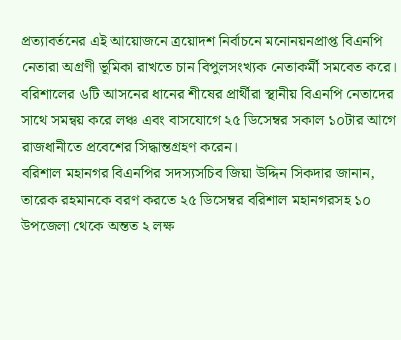প্রত্যাবর্তনের এই আয়োজনে ত্রয়োদশ নির্বাচনে মনোনয়নপ্রাপ্ত বিএনপি নেতারা অগ্রণী ভূমিকা রাখতে চান বিপুলসংখ্যক নেতাকর্মী সমবেত করে। বরিশালের ৬টি আসনের ধানের শীষের প্রার্থীরা স্থানীয় বিএনপি নেতাদের সাথে সমন্বয় করে লঞ্চ এবং বাসযোগে ২৫ ডিসেম্বর সকাল ১০টার আগে রাজধানীতে প্রবেশের সিদ্ধান্তগ্রহণ করেন।
বরিশাল মহানগর বিএনপির সদস্যসচিব জিয়া উদ্দিন সিকদার জানান, তারেক রহমানকে বরণ করতে ২৫ ডিসেম্বর বরিশাল মহানগরসহ ১০ উপজেলা থেকে অন্তত ২ লক্ষ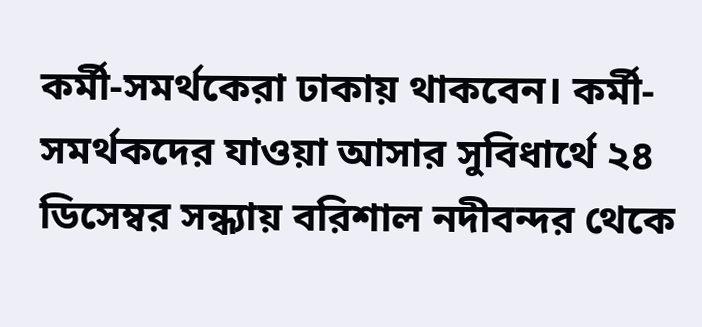কর্মী-সমর্থকেরা ঢাকায় থাকবেন। কর্মী-সমর্থকদের যাওয়া আসার সুবিধার্থে ২৪ ডিসেম্বর সন্ধ্যায় বরিশাল নদীবন্দর থেকে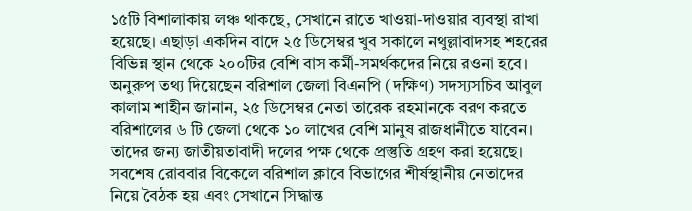১৫টি বিশালাকায় লঞ্চ থাকছে, সেখানে রাতে খাওয়া-দাওয়ার ব্যবস্থা রাখা হয়েছে। এছাড়া একদিন বাদে ২৫ ডিসেম্বর খুব সকালে নথুল্লাবাদসহ শহরের বিভিন্ন স্থান থেকে ২০০টির বেশি বাস কর্মী-সমর্থকদের নিয়ে রওনা হবে।
অনুরুপ তথ্য দিয়েছেন বরিশাল জেলা বিএনপি (দক্ষিণ) সদস্যসচিব আবুল কালাম শাহীন জানান, ২৫ ডিসেম্বর নেতা তারেক রহমানকে বরণ করতে বরিশালের ৬ টি জেলা থেকে ১০ লাখের বেশি মানুষ রাজধানীতে যাবেন। তাদের জন্য জাতীয়তাবাদী দলের পক্ষ থেকে প্রস্তুতি গ্রহণ করা হয়েছে। সবশেষ রোববার বিকেলে বরিশাল ক্লাবে বিভাগের শীর্ষস্থানীয় নেতাদের নিয়ে বৈঠক হয় এবং সেখানে সিদ্ধান্ত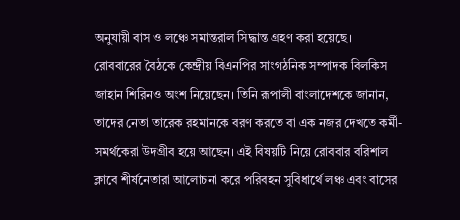অনুযায়ী বাস ও লঞ্চে সমান্তরাল সিদ্ধান্ত গ্রহণ করা হয়েছে।
রোববারের বৈঠকে কেন্দ্রীয় বিএনপির সাংগঠনিক সম্পাদক বিলকিস জাহান শিরিনও অংশ নিয়েছেন। তিনি রূপালী বাংলাদেশকে জানান, তাদের নেতা তারেক রহমানকে বরণ করতে বা এক নজর দেখতে কর্মী-সমর্থকেরা উদগ্রীব হয়ে আছেন। এই বিষয়টি নিয়ে রোববার বরিশাল ক্লাবে শীর্ষনেতারা আলোচনা করে পরিবহন সুবিধার্থে লঞ্চ এবং বাসের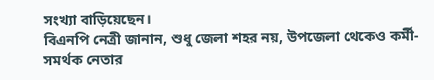সংখ্যা বাড়িয়েছেন।
বিএনপি নেত্রী জানান, শুধু জেলা শহর নয়, উপজেলা থেকেও কর্মী-সমর্থক নেতার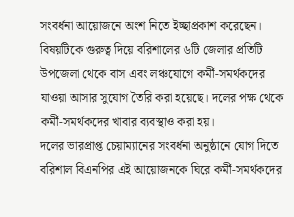সংবর্ধনা আয়োজনে অংশ নিতে ইচ্ছাপ্রকাশ করেছেন। বিষয়টিকে গুরুত্ব দিয়ে বরিশালের ৬টি জেলার প্রতিটি উপজেলা থেকে বাস এবং লঞ্চযোগে কর্মী-সমর্থকদের যাওয়া আসার সুযোগ তৈরি করা হয়েছে। দলের পক্ষ থেকে কর্মী-সমর্থকদের খাবার ব্যবস্থাও করা হয়।
দলের ভারপ্রাপ্ত চেয়াম্যানের সংবর্ধনা অনুষ্ঠানে যোগ দিতে বরিশাল বিএনপির এই আয়োজনকে ঘিরে কর্মী-সমর্থকদের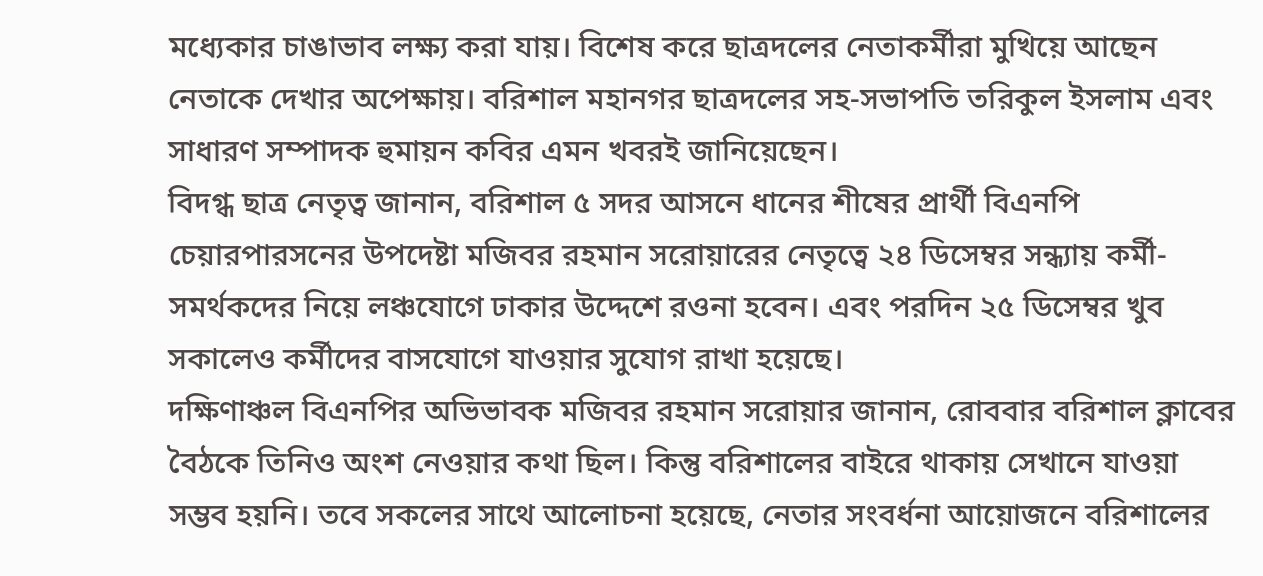মধ্যেকার চাঙাভাব লক্ষ্য করা যায়। বিশেষ করে ছাত্রদলের নেতাকর্মীরা মুখিয়ে আছেন নেতাকে দেখার অপেক্ষায়। বরিশাল মহানগর ছাত্রদলের সহ-সভাপতি তরিকুল ইসলাম এবং সাধারণ সম্পাদক হুমায়ন কবির এমন খবরই জানিয়েছেন।
বিদগ্ধ ছাত্র নেতৃত্ব জানান, বরিশাল ৫ সদর আসনে ধানের শীষের প্রার্থী বিএনপি চেয়ারপারসনের উপদেষ্টা মজিবর রহমান সরোয়ারের নেতৃত্বে ২৪ ডিসেম্বর সন্ধ্যায় কর্মী-সমর্থকদের নিয়ে লঞ্চযোগে ঢাকার উদ্দেশে রওনা হবেন। এবং পরদিন ২৫ ডিসেম্বর খুব সকালেও কর্মীদের বাসযোগে যাওয়ার সুযোগ রাখা হয়েছে।
দক্ষিণাঞ্চল বিএনপির অভিভাবক মজিবর রহমান সরোয়ার জানান, রোববার বরিশাল ক্লাবের বৈঠকে তিনিও অংশ নেওয়ার কথা ছিল। কিন্তু বরিশালের বাইরে থাকায় সেখানে যাওয়া সম্ভব হয়নি। তবে সকলের সাথে আলোচনা হয়েছে, নেতার সংবর্ধনা আয়োজনে বরিশালের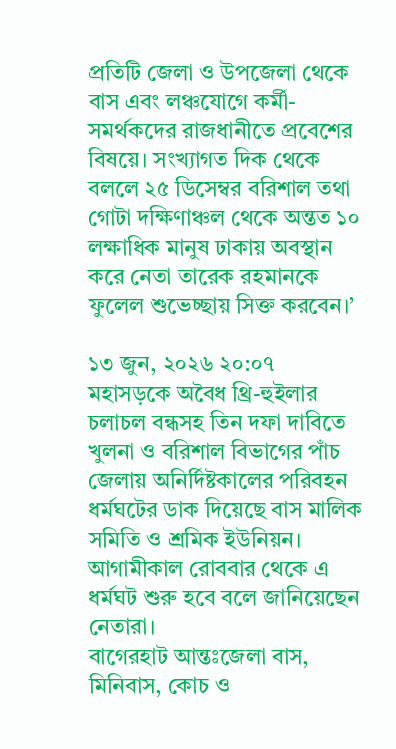প্রতিটি জেলা ও উপজেলা থেকে বাস এবং লঞ্চযোগে কর্মী-সমর্থকদের রাজধানীতে প্রবেশের বিষয়ে। সংখ্যাগত দিক থেকে বললে ২৫ ডিসেম্বর বরিশাল তথা গোটা দক্ষিণাঞ্চল থেকে অন্তত ১০ লক্ষাধিক মানুষ ঢাকায় অবস্থান করে নেতা তারেক রহমানকে ফুলেল শুভেচ্ছায় সিক্ত করবেন।’

১৩ জুন, ২০২৬ ২০:০৭
মহাসড়কে অবৈধ থ্রি-হুইলার চলাচল বন্ধসহ তিন দফা দাবিতে খুলনা ও বরিশাল বিভাগের পাঁচ জেলায় অনির্দিষ্টকালের পরিবহন ধর্মঘটের ডাক দিয়েছে বাস মালিক সমিতি ও শ্রমিক ইউনিয়ন। আগামীকাল রোববার থেকে এ ধর্মঘট শুরু হবে বলে জানিয়েছেন নেতারা।
বাগেরহাট আন্তঃজেলা বাস, মিনিবাস, কোচ ও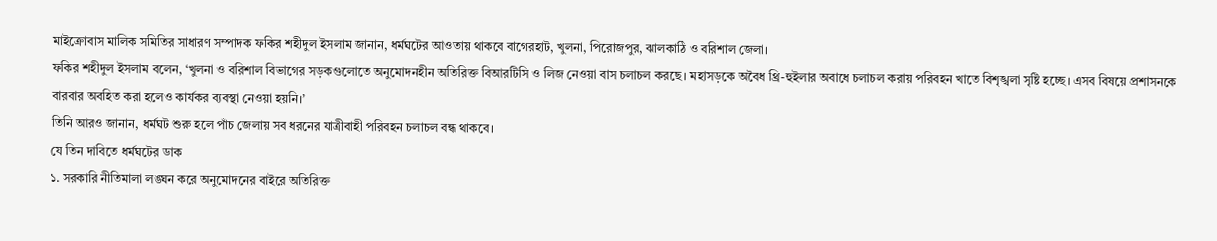মাইক্রোবাস মালিক সমিতির সাধারণ সম্পাদক ফকির শহীদুল ইসলাম জানান, ধর্মঘটের আওতায় থাকবে বাগেরহাট, খুলনা, পিরোজপুর, ঝালকাঠি ও বরিশাল জেলা।
ফকির শহীদুল ইসলাম বলেন, ‘খুলনা ও বরিশাল বিভাগের সড়কগুলোতে অনুমোদনহীন অতিরিক্ত বিআরটিসি ও লিজ নেওয়া বাস চলাচল করছে। মহাসড়কে অবৈধ থ্রি-হুইলার অবাধে চলাচল করায় পরিবহন খাতে বিশৃঙ্খলা সৃষ্টি হচ্ছে। এসব বিষয়ে প্রশাসনকে বারবার অবহিত করা হলেও কার্যকর ব্যবস্থা নেওয়া হয়নি।’
তিনি আরও জানান, ধর্মঘট শুরু হলে পাঁচ জেলায় সব ধরনের যাত্রীবাহী পরিবহন চলাচল বন্ধ থাকবে।
যে তিন দাবিতে ধর্মঘটের ডাক
১. সরকারি নীতিমালা লঙ্ঘন করে অনুমোদনের বাইরে অতিরিক্ত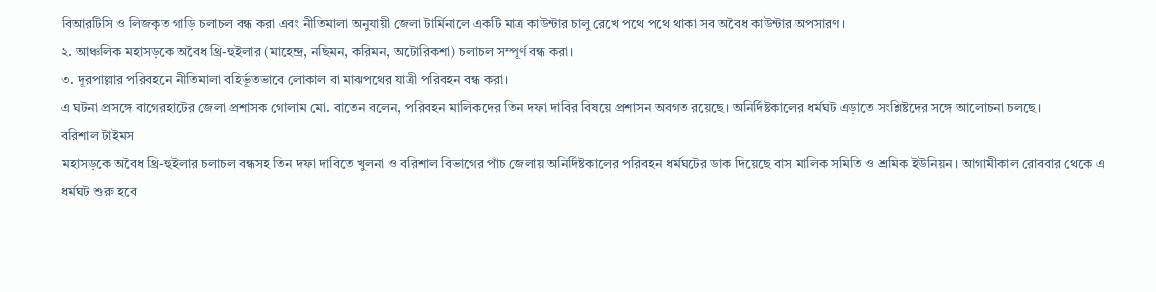বিআরটিসি ও লিজকৃত গাড়ি চলাচল বন্ধ করা এবং নীতিমালা অনুযায়ী জেলা টার্মিনালে একটি মাত্র কাউন্টার চালু রেখে পথে পথে থাকা সব অবৈধ কাউন্টার অপসারণ।
২. আঞ্চলিক মহাসড়কে অবৈধ থ্রি-হুইলার (মাহেন্দ্র, নছিমন, করিমন, অটোরিকশা) চলাচল সম্পূর্ণ বন্ধ করা।
৩. দূরপাল্লার পরিবহনে নীতিমালা বহির্ভূতভাবে লোকাল বা মাঝপথের যাত্রী পরিবহন বন্ধ করা।
এ ঘটনা প্রসঙ্গে বাগেরহাটের জেলা প্রশাসক গোলাম মো. বাতেন বলেন, পরিবহন মালিকদের তিন দফা দাবির বিষয়ে প্রশাসন অবগত রয়েছে। অনির্দিষ্টকালের ধর্মঘট এড়াতে সংশ্লিষ্টদের সঙ্গে আলোচনা চলছে।
বরিশাল টাইমস
মহাসড়কে অবৈধ থ্রি-হুইলার চলাচল বন্ধসহ তিন দফা দাবিতে খুলনা ও বরিশাল বিভাগের পাঁচ জেলায় অনির্দিষ্টকালের পরিবহন ধর্মঘটের ডাক দিয়েছে বাস মালিক সমিতি ও শ্রমিক ইউনিয়ন। আগামীকাল রোববার থেকে এ ধর্মঘট শুরু হবে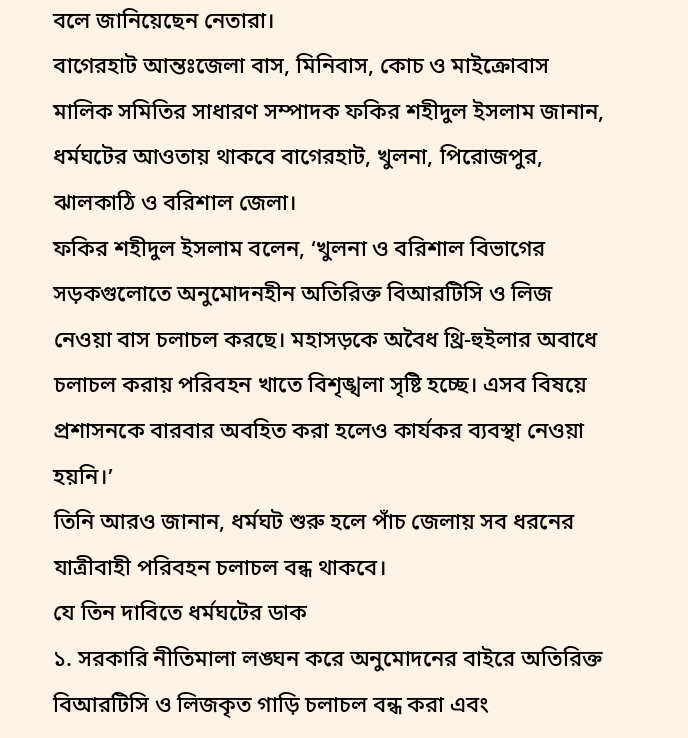বলে জানিয়েছেন নেতারা।
বাগেরহাট আন্তঃজেলা বাস, মিনিবাস, কোচ ও মাইক্রোবাস মালিক সমিতির সাধারণ সম্পাদক ফকির শহীদুল ইসলাম জানান, ধর্মঘটের আওতায় থাকবে বাগেরহাট, খুলনা, পিরোজপুর, ঝালকাঠি ও বরিশাল জেলা।
ফকির শহীদুল ইসলাম বলেন, ‘খুলনা ও বরিশাল বিভাগের সড়কগুলোতে অনুমোদনহীন অতিরিক্ত বিআরটিসি ও লিজ নেওয়া বাস চলাচল করছে। মহাসড়কে অবৈধ থ্রি-হুইলার অবাধে চলাচল করায় পরিবহন খাতে বিশৃঙ্খলা সৃষ্টি হচ্ছে। এসব বিষয়ে প্রশাসনকে বারবার অবহিত করা হলেও কার্যকর ব্যবস্থা নেওয়া হয়নি।’
তিনি আরও জানান, ধর্মঘট শুরু হলে পাঁচ জেলায় সব ধরনের যাত্রীবাহী পরিবহন চলাচল বন্ধ থাকবে।
যে তিন দাবিতে ধর্মঘটের ডাক
১. সরকারি নীতিমালা লঙ্ঘন করে অনুমোদনের বাইরে অতিরিক্ত বিআরটিসি ও লিজকৃত গাড়ি চলাচল বন্ধ করা এবং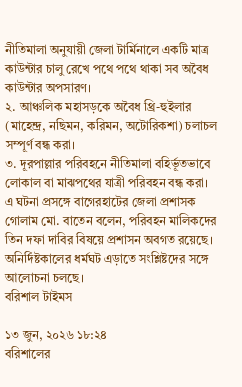নীতিমালা অনুযায়ী জেলা টার্মিনালে একটি মাত্র কাউন্টার চালু রেখে পথে পথে থাকা সব অবৈধ কাউন্টার অপসারণ।
২. আঞ্চলিক মহাসড়কে অবৈধ থ্রি-হুইলার (মাহেন্দ্র, নছিমন, করিমন, অটোরিকশা) চলাচল সম্পূর্ণ বন্ধ করা।
৩. দূরপাল্লার পরিবহনে নীতিমালা বহির্ভূতভাবে লোকাল বা মাঝপথের যাত্রী পরিবহন বন্ধ করা।
এ ঘটনা প্রসঙ্গে বাগেরহাটের জেলা প্রশাসক গোলাম মো. বাতেন বলেন, পরিবহন মালিকদের তিন দফা দাবির বিষয়ে প্রশাসন অবগত রয়েছে। অনির্দিষ্টকালের ধর্মঘট এড়াতে সংশ্লিষ্টদের সঙ্গে আলোচনা চলছে।
বরিশাল টাইমস

১৩ জুন, ২০২৬ ১৮:২৪
বরিশালের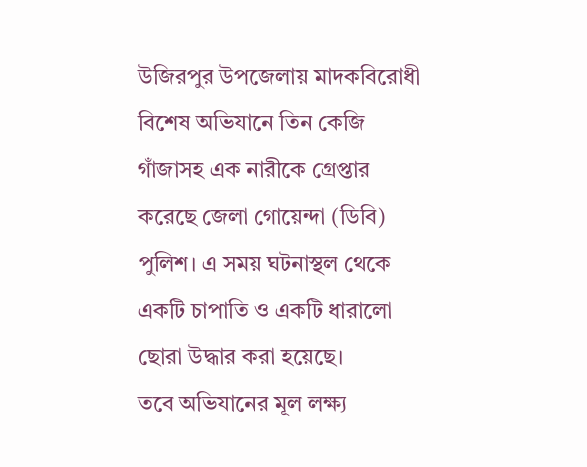উজিরপুর উপজেলায় মাদকবিরোধী বিশেষ অভিযানে তিন কেজি গাঁজাসহ এক নারীকে গ্রেপ্তার করেছে জেলা গোয়েন্দা (ডিবি) পুলিশ। এ সময় ঘটনাস্থল থেকে একটি চাপাতি ও একটি ধারালো ছোরা উদ্ধার করা হয়েছে।
তবে অভিযানের মূল লক্ষ্য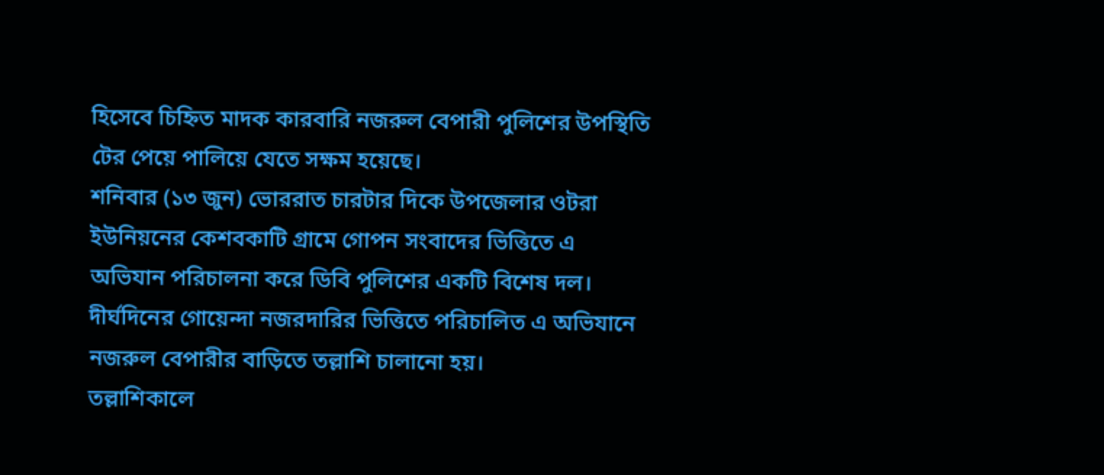হিসেবে চিহ্নিত মাদক কারবারি নজরুল বেপারী পুলিশের উপস্থিতি টের পেয়ে পালিয়ে যেতে সক্ষম হয়েছে।
শনিবার (১৩ জুন) ভোররাত চারটার দিকে উপজেলার ওটরা ইউনিয়নের কেশবকাটি গ্রামে গোপন সংবাদের ভিত্তিতে এ অভিযান পরিচালনা করে ডিবি পুলিশের একটি বিশেষ দল।
দীর্ঘদিনের গোয়েন্দা নজরদারির ভিত্তিতে পরিচালিত এ অভিযানে নজরুল বেপারীর বাড়িতে তল্লাশি চালানো হয়।
তল্লাশিকালে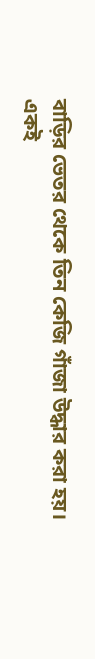বাড়ির ভেতর থেকে তিন কেজি গাঁজা উদ্ধার করা হয়। একই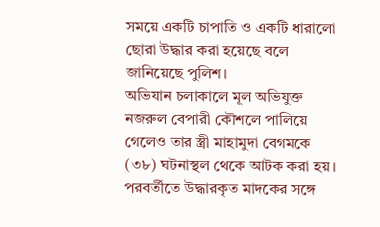সময়ে একটি চাপাতি ও একটি ধারালো ছোরা উদ্ধার করা হয়েছে বলে জানিয়েছে পুলিশ।
অভিযান চলাকালে মূল অভিযুক্ত নজরুল বেপারী কৌশলে পালিয়ে গেলেও তার স্ত্রী মাহামুদা বেগমকে (৩৮) ঘটনাস্থল থেকে আটক করা হয়।
পরবর্তীতে উদ্ধারকৃত মাদকের সঙ্গে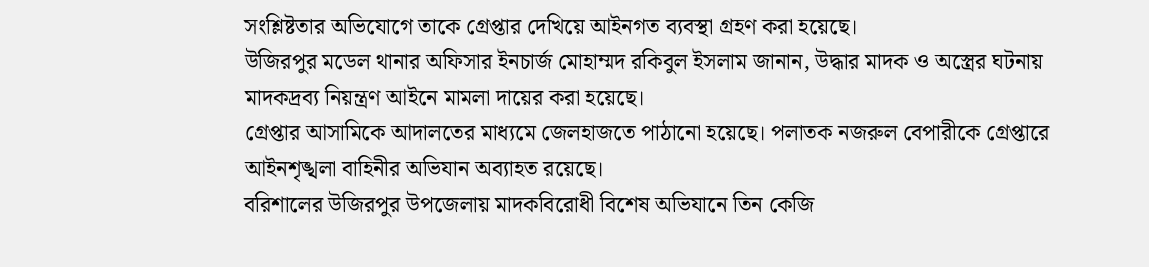সংশ্লিষ্টতার অভিযোগে তাকে গ্রেপ্তার দেখিয়ে আইনগত ব্যবস্থা গ্রহণ করা হয়েছে।
উজিরপুর মডেল থানার অফিসার ইনচার্জ মোহাম্মদ রকিবুল ইসলাম জানান, উদ্ধার মাদক ও অস্ত্রের ঘটনায় মাদকদ্রব্য নিয়ন্ত্রণ আইনে মামলা দায়ের করা হয়েছে।
গ্রেপ্তার আসামিকে আদালতের মাধ্যমে জেলহাজতে পাঠানো হয়েছে। পলাতক নজরুল বেপারীকে গ্রেপ্তারে আইনশৃঙ্খলা বাহিনীর অভিযান অব্যাহত রয়েছে।
বরিশালের উজিরপুর উপজেলায় মাদকবিরোধী বিশেষ অভিযানে তিন কেজি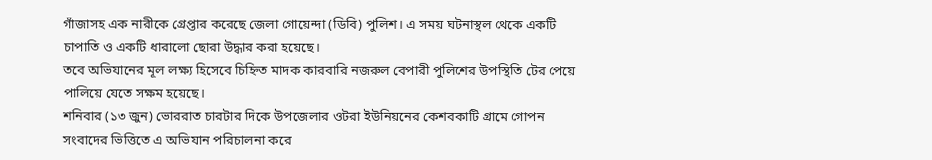গাঁজাসহ এক নারীকে গ্রেপ্তার করেছে জেলা গোয়েন্দা (ডিবি) পুলিশ। এ সময় ঘটনাস্থল থেকে একটি চাপাতি ও একটি ধারালো ছোরা উদ্ধার করা হয়েছে।
তবে অভিযানের মূল লক্ষ্য হিসেবে চিহ্নিত মাদক কারবারি নজরুল বেপারী পুলিশের উপস্থিতি টের পেয়ে পালিয়ে যেতে সক্ষম হয়েছে।
শনিবার (১৩ জুন) ভোররাত চারটার দিকে উপজেলার ওটরা ইউনিয়নের কেশবকাটি গ্রামে গোপন সংবাদের ভিত্তিতে এ অভিযান পরিচালনা করে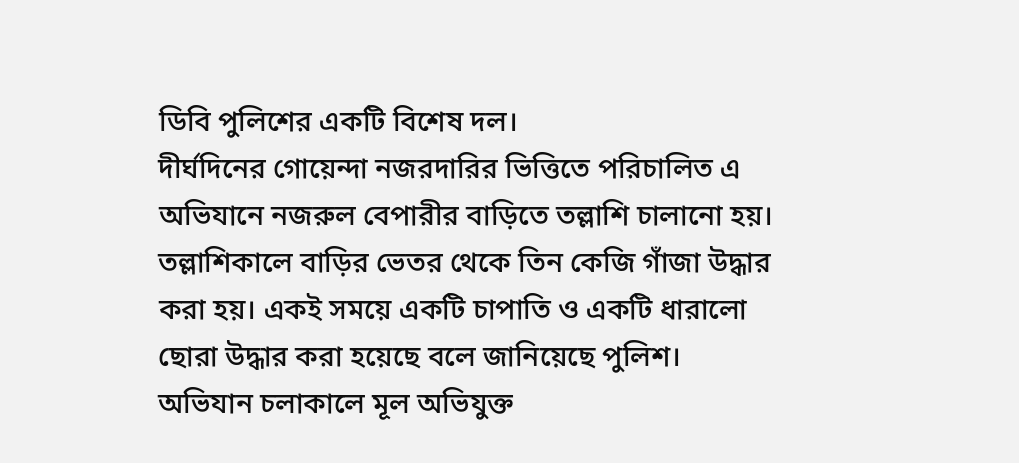ডিবি পুলিশের একটি বিশেষ দল।
দীর্ঘদিনের গোয়েন্দা নজরদারির ভিত্তিতে পরিচালিত এ অভিযানে নজরুল বেপারীর বাড়িতে তল্লাশি চালানো হয়।
তল্লাশিকালে বাড়ির ভেতর থেকে তিন কেজি গাঁজা উদ্ধার করা হয়। একই সময়ে একটি চাপাতি ও একটি ধারালো ছোরা উদ্ধার করা হয়েছে বলে জানিয়েছে পুলিশ।
অভিযান চলাকালে মূল অভিযুক্ত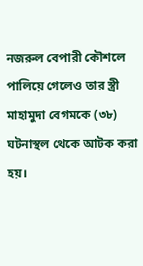নজরুল বেপারী কৌশলে পালিয়ে গেলেও তার স্ত্রী মাহামুদা বেগমকে (৩৮) ঘটনাস্থল থেকে আটক করা হয়।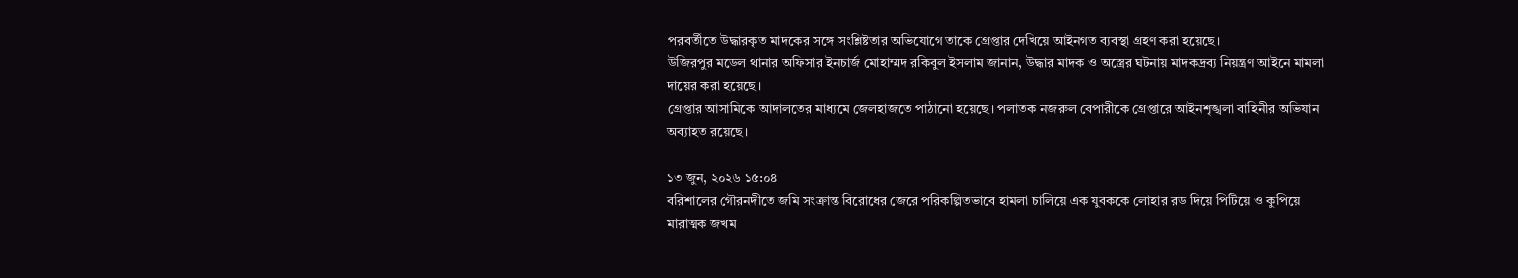পরবর্তীতে উদ্ধারকৃত মাদকের সঙ্গে সংশ্লিষ্টতার অভিযোগে তাকে গ্রেপ্তার দেখিয়ে আইনগত ব্যবস্থা গ্রহণ করা হয়েছে।
উজিরপুর মডেল থানার অফিসার ইনচার্জ মোহাম্মদ রকিবুল ইসলাম জানান, উদ্ধার মাদক ও অস্ত্রের ঘটনায় মাদকদ্রব্য নিয়ন্ত্রণ আইনে মামলা দায়ের করা হয়েছে।
গ্রেপ্তার আসামিকে আদালতের মাধ্যমে জেলহাজতে পাঠানো হয়েছে। পলাতক নজরুল বেপারীকে গ্রেপ্তারে আইনশৃঙ্খলা বাহিনীর অভিযান অব্যাহত রয়েছে।

১৩ জুন, ২০২৬ ১৫:০৪
বরিশালের গৌরনদীতে জমি সংক্রান্ত বিরোধের জেরে পরিকল্পিতভাবে হামলা চালিয়ে এক যুবককে লোহার রড দিয়ে পিটিয়ে ও কুপিয়ে মারাত্মক জখম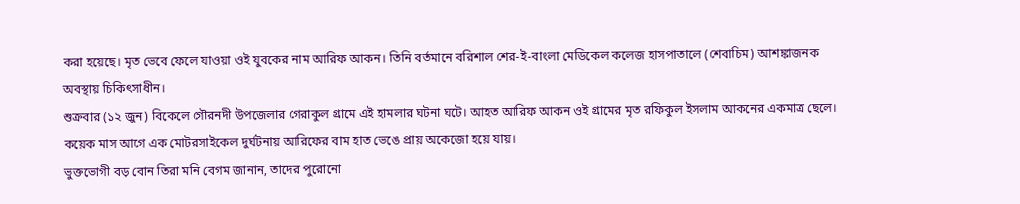করা হয়েছে। মৃত ভেবে ফেলে যাওয়া ওই যুবকের নাম আরিফ আকন। তিনি বর্তমানে বরিশাল শের-ই-বাংলা মেডিকেল কলেজ হাসপাতালে (শেবাচিম) আশঙ্কাজনক অবস্থায় চিকিৎসাধীন।
শুক্রবার (১২ জুন) বিকেলে গৌরনদী উপজেলার গেরাকুল গ্রামে এই হামলার ঘটনা ঘটে। আহত আরিফ আকন ওই গ্রামের মৃত রফিকুল ইসলাম আকনের একমাত্র ছেলে। কয়েক মাস আগে এক মোটরসাইকেল দুর্ঘটনায় আরিফের বাম হাত ভেঙে প্রায় অকেজো হয়ে যায়।
ভুক্তভোগী বড় বোন তিরা মনি বেগম জানান, তাদের পুরোনো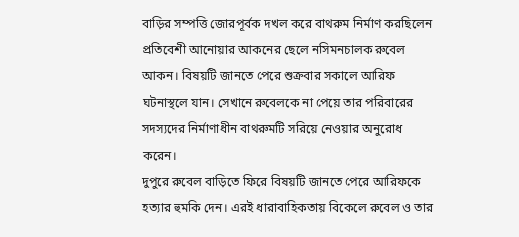বাড়ির সম্পত্তি জোরপূর্বক দখল করে বাথরুম নির্মাণ করছিলেন প্রতিবেশী আনোয়ার আকনের ছেলে নসিমনচালক রুবেল আকন। বিষয়টি জানতে পেরে শুক্রবার সকালে আরিফ ঘটনাস্থলে যান। সেখানে রুবেলকে না পেয়ে তার পরিবারের সদস্যদের নির্মাণাধীন বাথরুমটি সরিয়ে নেওয়ার অনুরোধ করেন।
দুপুরে রুবেল বাড়িতে ফিরে বিষয়টি জানতে পেরে আরিফকে হত্যার হুমকি দেন। এরই ধারাবাহিকতায় বিকেলে রুবেল ও তার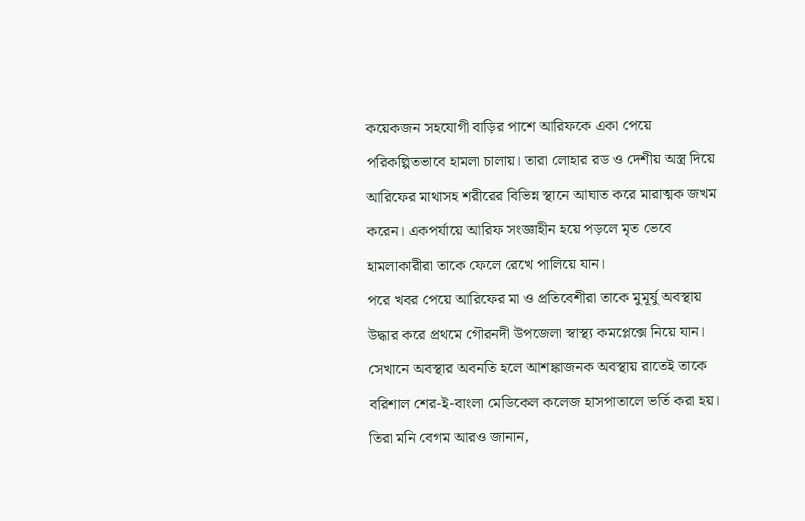কয়েকজন সহযোগী বাড়ির পাশে আরিফকে একা পেয়ে পরিকল্পিতভাবে হামলা চালায়। তারা লোহার রড ও দেশীয় অস্ত্র দিয়ে আরিফের মাথাসহ শরীরের বিভিন্ন স্থানে আঘাত করে মারাত্মক জখম করেন। একপর্যায়ে আরিফ সংজ্ঞাহীন হয়ে পড়লে মৃত ভেবে হামলাকারীরা তাকে ফেলে রেখে পালিয়ে যান।
পরে খবর পেয়ে আরিফের মা ও প্রতিবেশীরা তাকে মুমূর্ষু অবস্থায় উদ্ধার করে প্রথমে গৌরনদী উপজেলা স্বাস্থ্য কমপ্লেক্সে নিয়ে যান। সেখানে অবস্থার অবনতি হলে আশঙ্কাজনক অবস্থায় রাতেই তাকে বরিশাল শের-ই-বাংলা মেডিকেল কলেজ হাসপাতালে ভর্তি করা হয়।
তিরা মনি বেগম আরও জানান,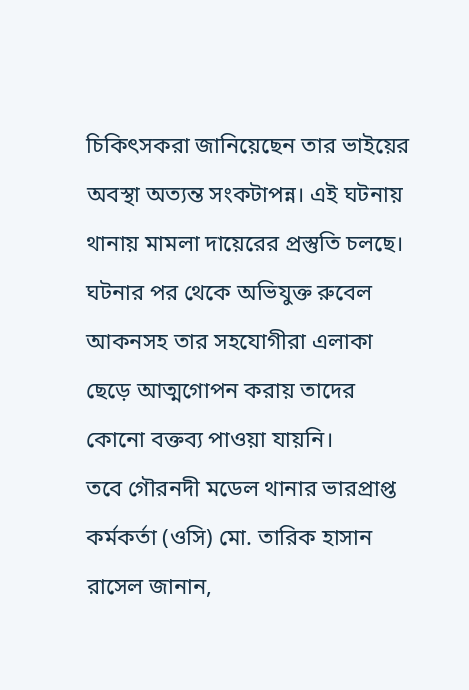চিকিৎসকরা জানিয়েছেন তার ভাইয়ের অবস্থা অত্যন্ত সংকটাপন্ন। এই ঘটনায় থানায় মামলা দায়েরের প্রস্তুতি চলছে।
ঘটনার পর থেকে অভিযুক্ত রুবেল আকনসহ তার সহযোগীরা এলাকা ছেড়ে আত্মগোপন করায় তাদের কোনো বক্তব্য পাওয়া যায়নি।
তবে গৌরনদী মডেল থানার ভারপ্রাপ্ত কর্মকর্তা (ওসি) মো. তারিক হাসান রাসেল জানান,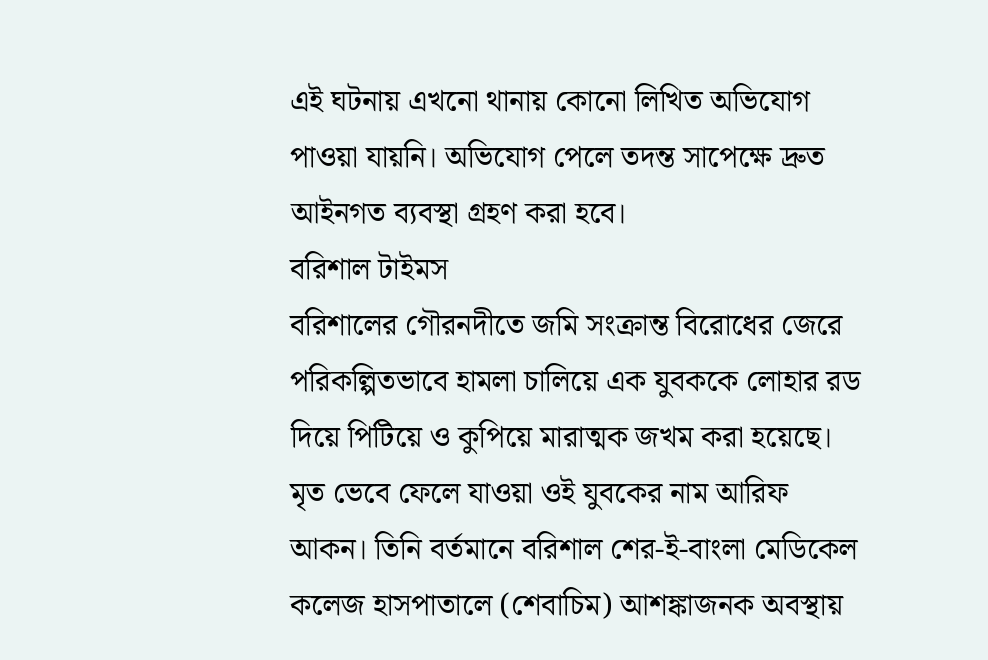এই ঘটনায় এখনো থানায় কোনো লিখিত অভিযোগ পাওয়া যায়নি। অভিযোগ পেলে তদন্ত সাপেক্ষে দ্রুত আইনগত ব্যবস্থা গ্রহণ করা হবে।
বরিশাল টাইমস
বরিশালের গৌরনদীতে জমি সংক্রান্ত বিরোধের জেরে পরিকল্পিতভাবে হামলা চালিয়ে এক যুবককে লোহার রড দিয়ে পিটিয়ে ও কুপিয়ে মারাত্মক জখম করা হয়েছে। মৃত ভেবে ফেলে যাওয়া ওই যুবকের নাম আরিফ আকন। তিনি বর্তমানে বরিশাল শের-ই-বাংলা মেডিকেল কলেজ হাসপাতালে (শেবাচিম) আশঙ্কাজনক অবস্থায়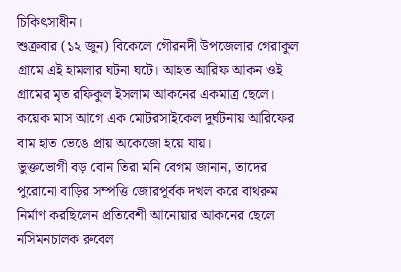চিকিৎসাধীন।
শুক্রবার (১২ জুন) বিকেলে গৌরনদী উপজেলার গেরাকুল গ্রামে এই হামলার ঘটনা ঘটে। আহত আরিফ আকন ওই গ্রামের মৃত রফিকুল ইসলাম আকনের একমাত্র ছেলে। কয়েক মাস আগে এক মোটরসাইকেল দুর্ঘটনায় আরিফের বাম হাত ভেঙে প্রায় অকেজো হয়ে যায়।
ভুক্তভোগী বড় বোন তিরা মনি বেগম জানান, তাদের পুরোনো বাড়ির সম্পত্তি জোরপূর্বক দখল করে বাথরুম নির্মাণ করছিলেন প্রতিবেশী আনোয়ার আকনের ছেলে নসিমনচালক রুবেল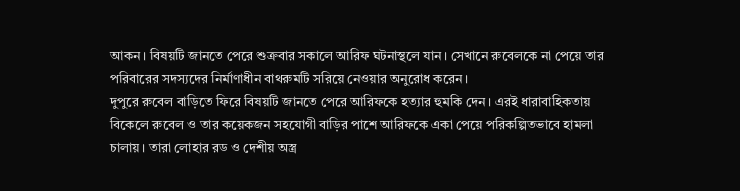আকন। বিষয়টি জানতে পেরে শুক্রবার সকালে আরিফ ঘটনাস্থলে যান। সেখানে রুবেলকে না পেয়ে তার পরিবারের সদস্যদের নির্মাণাধীন বাথরুমটি সরিয়ে নেওয়ার অনুরোধ করেন।
দুপুরে রুবেল বাড়িতে ফিরে বিষয়টি জানতে পেরে আরিফকে হত্যার হুমকি দেন। এরই ধারাবাহিকতায় বিকেলে রুবেল ও তার কয়েকজন সহযোগী বাড়ির পাশে আরিফকে একা পেয়ে পরিকল্পিতভাবে হামলা চালায়। তারা লোহার রড ও দেশীয় অস্ত্র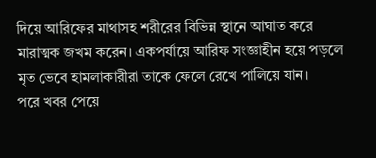দিয়ে আরিফের মাথাসহ শরীরের বিভিন্ন স্থানে আঘাত করে মারাত্মক জখম করেন। একপর্যায়ে আরিফ সংজ্ঞাহীন হয়ে পড়লে মৃত ভেবে হামলাকারীরা তাকে ফেলে রেখে পালিয়ে যান।
পরে খবর পেয়ে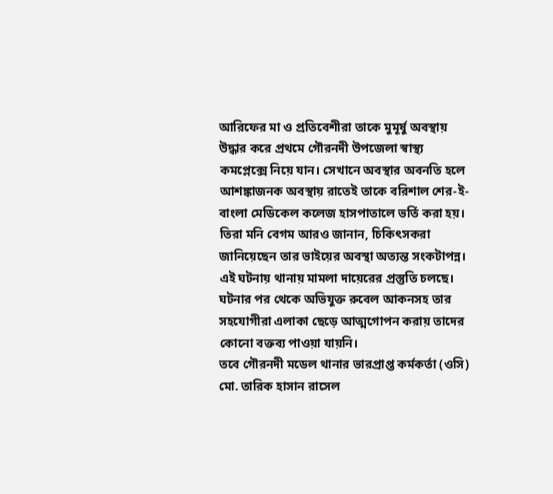আরিফের মা ও প্রতিবেশীরা তাকে মুমূর্ষু অবস্থায় উদ্ধার করে প্রথমে গৌরনদী উপজেলা স্বাস্থ্য কমপ্লেক্সে নিয়ে যান। সেখানে অবস্থার অবনতি হলে আশঙ্কাজনক অবস্থায় রাতেই তাকে বরিশাল শের-ই-বাংলা মেডিকেল কলেজ হাসপাতালে ভর্তি করা হয়।
তিরা মনি বেগম আরও জানান, চিকিৎসকরা জানিয়েছেন তার ভাইয়ের অবস্থা অত্যন্ত সংকটাপন্ন। এই ঘটনায় থানায় মামলা দায়েরের প্রস্তুতি চলছে।
ঘটনার পর থেকে অভিযুক্ত রুবেল আকনসহ তার সহযোগীরা এলাকা ছেড়ে আত্মগোপন করায় তাদের কোনো বক্তব্য পাওয়া যায়নি।
তবে গৌরনদী মডেল থানার ভারপ্রাপ্ত কর্মকর্তা (ওসি) মো. তারিক হাসান রাসেল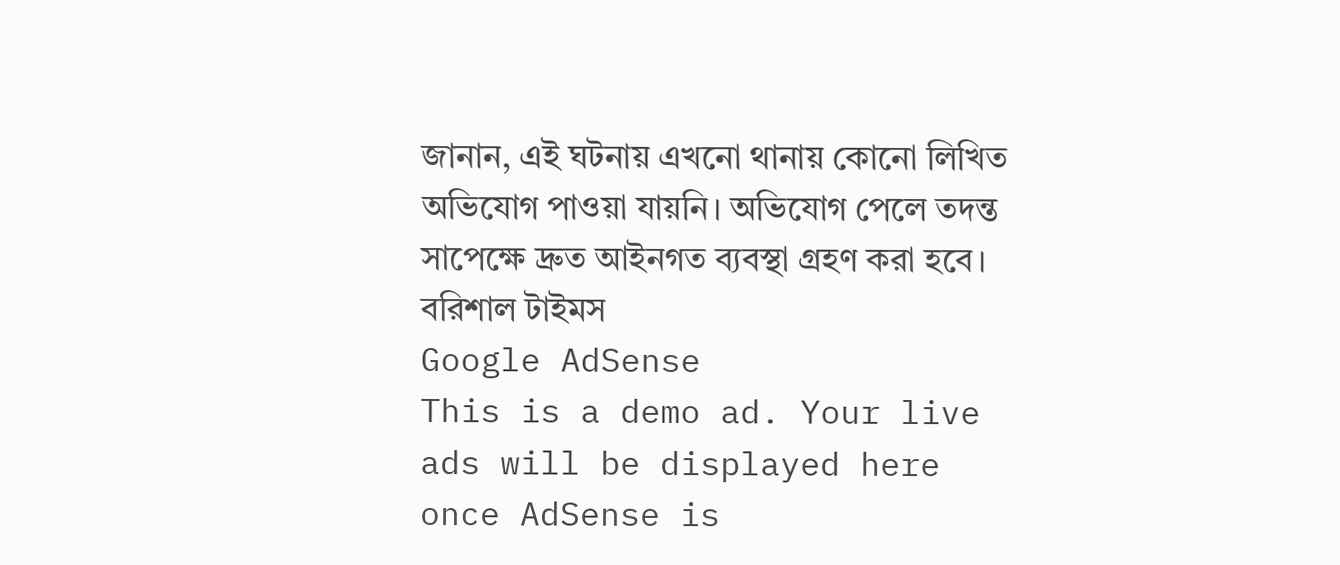জানান, এই ঘটনায় এখনো থানায় কোনো লিখিত অভিযোগ পাওয়া যায়নি। অভিযোগ পেলে তদন্ত সাপেক্ষে দ্রুত আইনগত ব্যবস্থা গ্রহণ করা হবে।
বরিশাল টাইমস
Google AdSense
This is a demo ad. Your live ads will be displayed here once AdSense is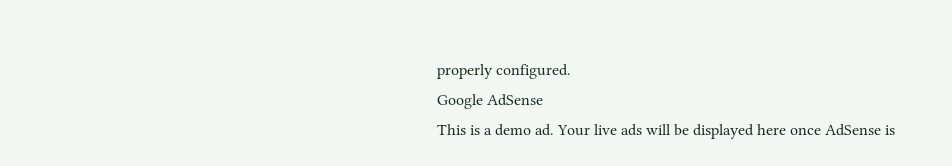properly configured.
Google AdSense
This is a demo ad. Your live ads will be displayed here once AdSense is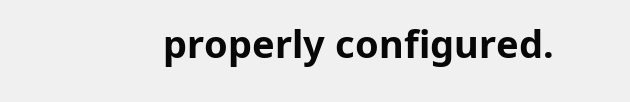properly configured.